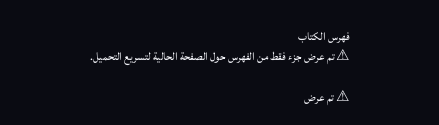فهرس الكتاب
⚠ تم عرض جزء فقط من الفهرس حول الصفحة الحالية لتسريع التحميل.

⚠ تم عرض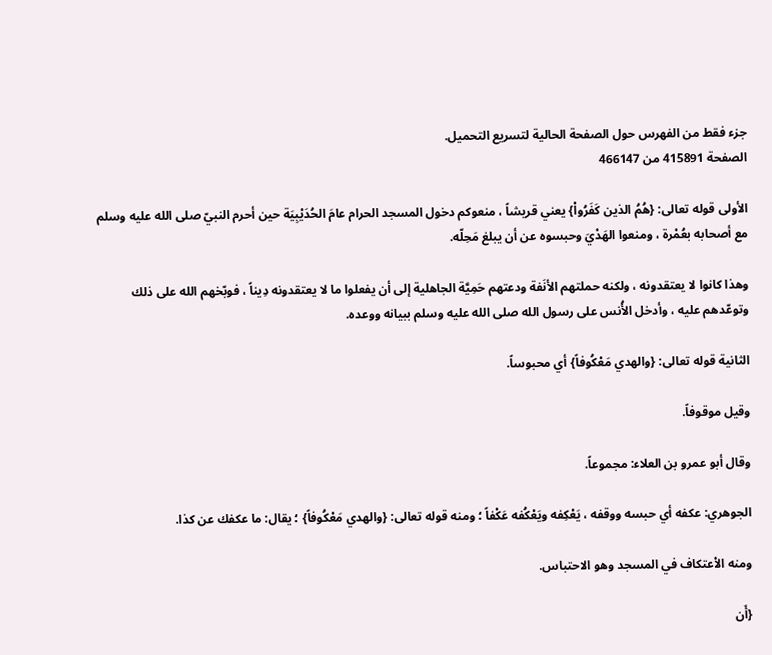جزء فقط من الفهرس حول الصفحة الحالية لتسريع التحميل.
الصفحة 415891 من 466147

الأولى قوله تعالى: {هُمُ الذين كَفَرُواْ} يعني قريشاً ، منعوكم دخول المسجد الحرام عامَ الحُدَيْبِيَة حين أحرم النبيّ صلى الله عليه وسلم مع أصحابه بعُمْرة ، ومنعوا الهَدْيَ وحبسوه عن أن يبلغ مَحِلّه.

وهذا كانوا لا يعتقدونه ، ولكنه حملتهم الأنَفة ودعتهم حَمِيَّة الجاهلية إلى أن يفعلوا ما لا يعتقدونه دِيناً ، فوبّخهم الله على ذلك وتوعّدهم عليه ، وأدخل الأُنس على رسول الله صلى الله عليه وسلم ببيانه ووعده.

الثانية قوله تعالى: {والهدي مَعْكُوفاً} أي محبوساً.

وقيل موقوفاً.

وقال أبو عمرو بن العلاء: مجموعاً.

الجوهري: عكفه أي حبسه ووقفه ، يَعْكِفه ويَعْكُفه عَكْفاً ؛ ومنه قوله تعالى: {والهدي مَعْكُوفاً} ؛ يقال: ما عكفك عن كذا.

ومنه الاْعتكاف في المسجد وهو الاحتباس.

{أَن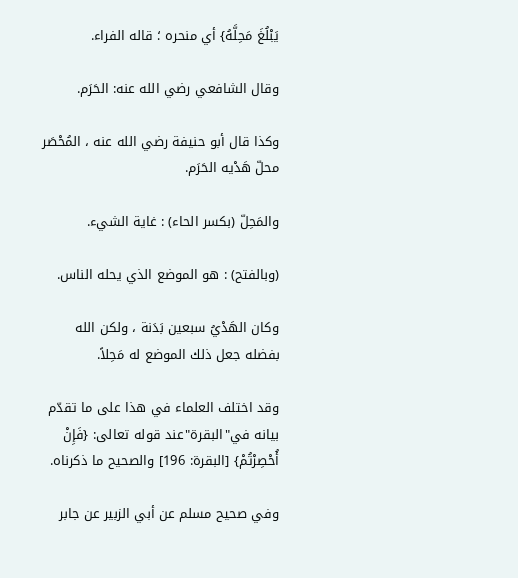يَبْلُغَ مَحِلَّهُ} أي منحره ؛ قاله الفراء.

وقال الشافعي رضي الله عنه: الحَرَم.

وكذا قال أبو حنيفة رضي الله عنه ، المُحْصَر محلّ هَدْيه الحَرَم.

والمَحِلّ (بكسر الحاء) : غاية الشيء.

(وبالفتح) : هو الموضع الذي يحله الناس.

وكان الهَدْيُ سبعين بَدَنة ، ولكن الله بفضله جعل ذلك الموضع له مَحِلاً.

وقد اختلف العلماء في هذا على ما تقدّم بيانه في"البقرة"عند قوله تعالى: {فَإِنْ أُحْصِرْتُمْ} [البقرة: 196] والصحيح ما ذكرناه.

وفي صحيح مسلم عن أبي الزبير عن جابر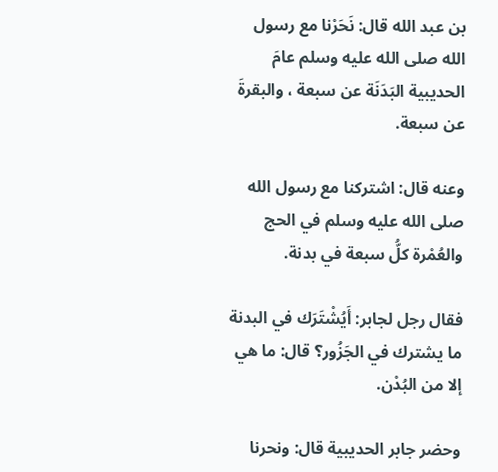بن عبد الله قال: نَحَرْنا مع رسول الله صلى الله عليه وسلم عامَ الحديبية البَدَنَة عن سبعة ، والبقرةَ عن سبعة.

وعنه قال: اشتركنا مع رسول الله صلى الله عليه وسلم في الحج والعُمْرة كلُّ سبعة في بدنة.

فقال رجل لجابر: أَيُشْتَرَك في البدنة ما يشترك في الجَزُور؟ قال: ما هي إلا من البُدْن.

وحضر جابر الحديبية قال: ونحرنا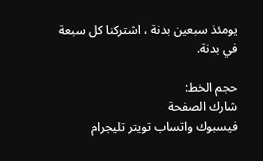يومئذ سبعين بدنة ، اشتركنا كل سبعة في بدنة.

حجم الخط:
شارك الصفحة
فيسبوك واتساب تويتر تليجرام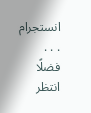انستجرام
. . .
فضلًا انتظر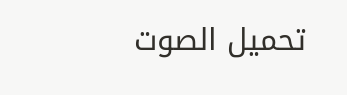تحميل الصوت